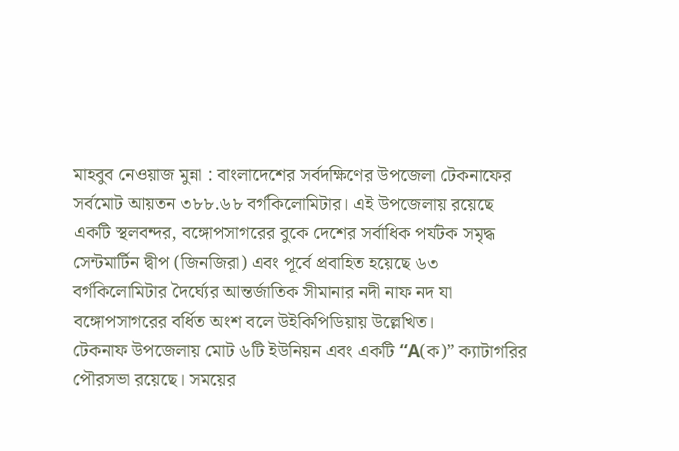মাহবুব নেওয়াজ মুন্না : বাংলাদেশের সর্বদক্ষিণের উপজেলা টেকনাফের সর্বমোট আয়তন ৩৮৮.৬৮ বর্গকিলোমিটার। এই উপজেলায় রয়েছে একটি স্থলবন্দর, বঙ্গোপসাগরের বুকে দেশের সর্বাধিক পর্যটক সমৃদ্ধ সেন্টমার্টিন দ্বীপ (জিনজিরা) এবং পূর্বে প্রবাহিত হয়েছে ৬৩ বর্গকিলোমিটার দৈর্ঘ্যের আন্তর্জাতিক সীমানার নদী নাফ নদ যা বঙ্গোপসাগরের বর্ধিত অংশ বলে উইকিপিডিয়ায় উল্লেখিত।
টেকনাফ উপজেলায় মোট ৬টি ইউনিয়ন এবং একটি “A(ক)” ক্যাটাগরির পৌরসভা রয়েছে। সময়ের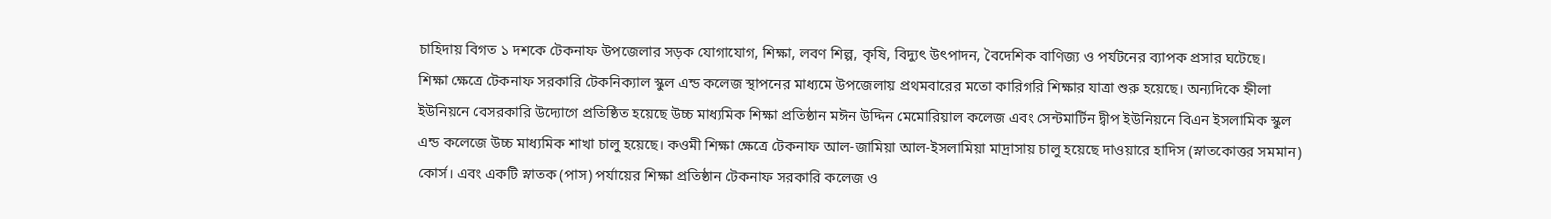চাহিদায় বিগত ১ দশকে টেকনাফ উপজেলার সড়ক যোগাযোগ, শিক্ষা, লবণ শিল্প, কৃষি, বিদ্যুৎ উৎপাদন, বৈদেশিক বাণিজ্য ও পর্যটনের ব্যাপক প্রসার ঘটেছে।
শিক্ষা ক্ষেত্রে টেকনাফ সরকারি টেকনিক্যাল স্কুল এন্ড কলেজ স্থাপনের মাধ্যমে উপজেলায় প্রথমবারের মতো কারিগরি শিক্ষার যাত্রা শুরু হয়েছে। অন্যদিকে হ্নীলা ইউনিয়নে বেসরকারি উদ্যোগে প্রতিষ্ঠিত হয়েছে উচ্চ মাধ্যমিক শিক্ষা প্রতিষ্ঠান মঈন উদ্দিন মেমোরিয়াল কলেজ এবং সেন্টমার্টিন দ্বীপ ইউনিয়নে বিএন ইসলামিক স্কুল এন্ড কলেজে উচ্চ মাধ্যমিক শাখা চালু হয়েছে। কওমী শিক্ষা ক্ষেত্রে টেকনাফ আল-জামিয়া আল-ইসলামিয়া মাদ্রাসায় চালু হয়েছে দাওয়ারে হাদিস (স্নাতকোত্তর সমমান) কোর্স। এবং একটি স্নাতক (পাস) পর্যায়ের শিক্ষা প্রতিষ্ঠান টেকনাফ সরকারি কলেজ ও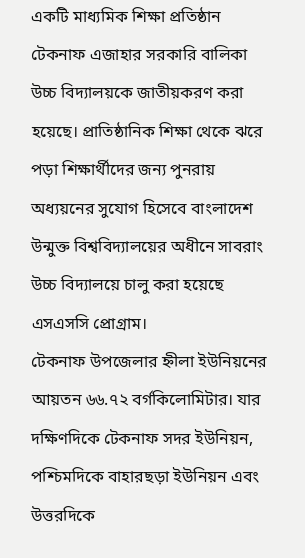একটি মাধ্যমিক শিক্ষা প্রতিষ্ঠান টেকনাফ এজাহার সরকারি বালিকা উচ্চ বিদ্যালয়কে জাতীয়করণ করা হয়েছে। প্রাতিষ্ঠানিক শিক্ষা থেকে ঝরে পড়া শিক্ষার্থীদের জন্য পুনরায় অধ্যয়নের সুযোগ হিসেবে বাংলাদেশ উন্মুক্ত বিশ্ববিদ্যালয়ের অধীনে সাবরাং উচ্চ বিদ্যালয়ে চালু করা হয়েছে এসএসসি প্রোগ্রাম।
টেকনাফ উপজেলার হ্নীলা ইউনিয়নের আয়তন ৬৬.৭২ বর্গকিলোমিটার। যার দক্ষিণদিকে টেকনাফ সদর ইউনিয়ন, পশ্চিমদিকে বাহারছড়া ইউনিয়ন এবং উত্তরদিকে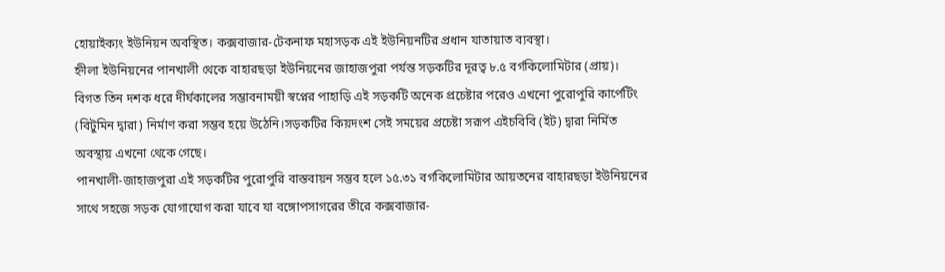হোয়াইক্যং ইউনিয়ন অবস্থিত। কক্সবাজার-টেকনাফ মহাসড়ক এই ইউনিয়নটির প্রধান যাতায়াত ব্যবস্থা।
হ্নীলা ইউনিয়নের পানখালী থেকে বাহারছড়া ইউনিয়নের জাহাজপুরা পর্যন্ত সড়কটির দূরত্ব ৮.৫ বর্গকিলোমিটার (প্রায়)। বিগত তিন দশক ধরে দীর্ঘকালের সম্ভাবনাময়ী স্বপ্নের পাহাড়ি এই সড়কটি অনেক প্রচেষ্টার পরেও এখনো পুরোপুরি কার্পেটিং (বিটুমিন দ্বারা) নির্মাণ করা সম্ভব হয়ে উঠেনি।সড়কটির কিয়দংশ সেই সময়ের প্রচেষ্টা সরূপ এইচবিবি (ইট) দ্বারা নির্মিত অবস্থায় এখনো থেকে গেছে।
পানখালী-জাহাজপুরা এই সড়কটির পুরোপুরি বাস্তবায়ন সম্ভব হলে ১৫.৩১ বর্গকিলোমিটার আয়তনের বাহারছড়া ইউনিয়নের সাথে সহজে সড়ক যোগাযোগ করা যাবে যা বঙ্গোপসাগরের তীরে কক্সবাজার-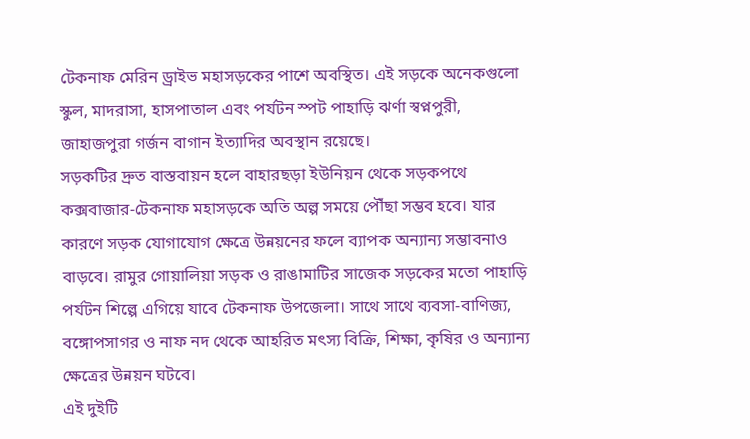টেকনাফ মেরিন ড্রাইভ মহাসড়কের পাশে অবস্থিত। এই সড়কে অনেকগুলো স্কুল, মাদরাসা, হাসপাতাল এবং পর্যটন স্পট পাহাড়ি ঝর্ণা স্বপ্নপুরী, জাহাজপুরা গর্জন বাগান ইত্যাদির অবস্থান রয়েছে।
সড়কটির দ্রুত বাস্তবায়ন হলে বাহারছড়া ইউনিয়ন থেকে সড়কপথে কক্সবাজার-টেকনাফ মহাসড়কে অতি অল্প সময়ে পৌঁছা সম্ভব হবে। যার কারণে সড়ক যোগাযোগ ক্ষেত্রে উন্নয়নের ফলে ব্যাপক অন্যান্য সম্ভাবনাও বাড়বে। রামুর গোয়ালিয়া সড়ক ও রাঙামাটির সাজেক সড়কের মতো পাহাড়ি পর্যটন শিল্পে এগিয়ে যাবে টেকনাফ উপজেলা। সাথে সাথে ব্যবসা-বাণিজ্য, বঙ্গোপসাগর ও নাফ নদ থেকে আহরিত মৎস্য বিক্রি, শিক্ষা, কৃষির ও অন্যান্য ক্ষেত্রের উন্নয়ন ঘটবে।
এই দুইটি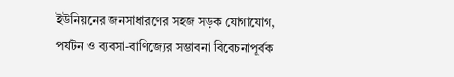ইউনিয়নের জনসাধারণের সহজ সড়ক যোগাযোগ, পর্যটন ও ব্যবসা-বাণিজ্যের সম্ভাবনা বিবেচনাপূর্বক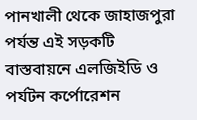পানখালী থেকে জাহাজপুরা পর্যন্ত এই সড়কটি বাস্তবায়নে এলজিইডি ও পর্যটন কর্পোরেশন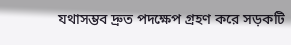যথাসম্ভব দ্রুত পদক্ষেপ গ্রহণ করে সড়কটি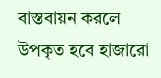বাস্তবায়ন করলে উপকৃত হবে হাজারো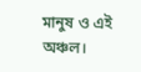মানুষ ও এই অঞ্চল।